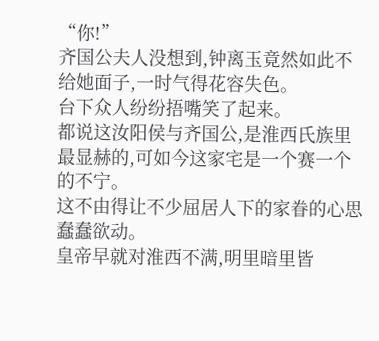“你!”
齐国公夫人没想到,钟离玉竟然如此不给她面子,一时气得花容失色。
台下众人纷纷捂嘴笑了起来。
都说这汝阳侯与齐国公,是淮西氏族里最显赫的,可如今这家宅是一个赛一个的不宁。
这不由得让不少屈居人下的家眷的心思蠢蠢欲动。
皇帝早就对淮西不满,明里暗里皆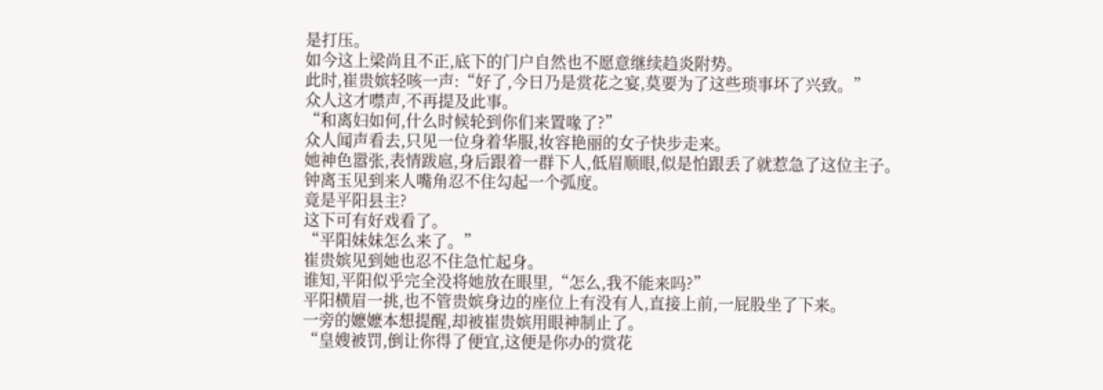是打压。
如今这上梁尚且不正,底下的门户自然也不愿意继续趋炎附势。
此时,崔贵嫔轻咳一声:“好了,今日乃是赏花之宴,莫要为了这些琐事坏了兴致。”
众人这才噤声,不再提及此事。
“和离妇如何,什么时候轮到你们来置喙了?”
众人闻声看去,只见一位身着华服,妆容艳丽的女子快步走来。
她神色嚣张,表情跋扈,身后跟着一群下人,低眉顺眼,似是怕跟丢了就惹急了这位主子。
钟离玉见到来人嘴角忍不住勾起一个弧度。
竟是平阳县主?
这下可有好戏看了。
“平阳妹妹怎么来了。”
崔贵嫔见到她也忍不住急忙起身。
谁知,平阳似乎完全没将她放在眼里,“怎么,我不能来吗?”
平阳横眉一挑,也不管贵嫔身边的座位上有没有人,直接上前,一屁股坐了下来。
一旁的嬷嬷本想提醒,却被崔贵嫔用眼神制止了。
“皇嫂被罚,倒让你得了便宜,这便是你办的赏花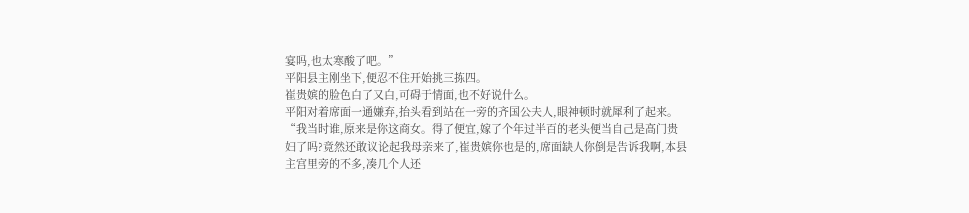宴吗,也太寒酸了吧。”
平阳县主刚坐下,便忍不住开始挑三拣四。
崔贵嫔的脸色白了又白,可碍于情面,也不好说什么。
平阳对着席面一通嫌弃,抬头看到站在一旁的齐国公夫人,眼神顿时就犀利了起来。
“我当时谁,原来是你这商女。得了便宜,嫁了个年过半百的老头便当自己是高门贵妇了吗?竟然还敢议论起我母亲来了,崔贵嫔你也是的,席面缺人你倒是告诉我啊,本县主宫里旁的不多,凑几个人还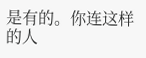是有的。你连这样的人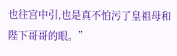也往宫中引,也是真不怕污了皇祖母和陛下哥哥的眼。”